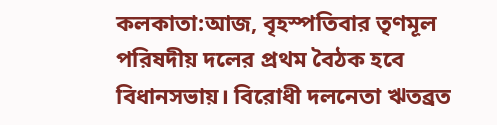কলকাতা:আজ, বৃহস্পতিবার তৃণমূল পরিষদীয় দলের প্রথম বৈঠক হবে বিধানসভায়। বিরোধী দলনেতা ঋতব্রত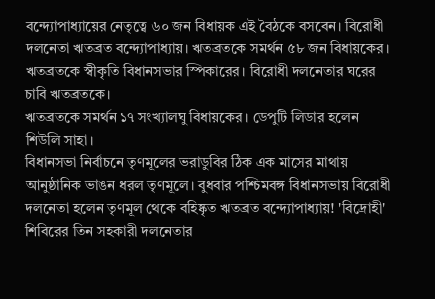বন্দ্যোপাধ্যায়ের নেতৃত্বে ৬০ জন বিধায়ক এই বৈঠকে বসবেন। বিরোধী দলনেতা ঋতব্রত বন্দ্যোপাধ্যায়। ঋতব্রতকে সমর্থন ৫৮ জন বিধায়কের। ঋতব্রতকে স্বীকৃতি বিধানসভার স্পিকারের। বিরোধী দলনেতার ঘরের চাবি ঋতব্রতকে।
ঋতব্রতকে সমর্থন ১৭ সংখ্যালঘু বিধায়কের। ডেপুটি লিডার হলেন শিউলি সাহা।
বিধানসভা নির্বাচনে তৃণমূলের ভরাডুবির ঠিক এক মাসের মাথায় আনুষ্ঠানিক ভাঙন ধরল তৃণমূলে। বুধবার পশ্চিমবঙ্গ বিধানসভায় বিরোধী দলনেতা হলেন তৃণমূল থেকে বহিষ্কৃত ঋতব্রত বন্দ্যোপাধ্যায়! 'বিদ্রোহী' শিবিরের তিন সহকারী দলনেতার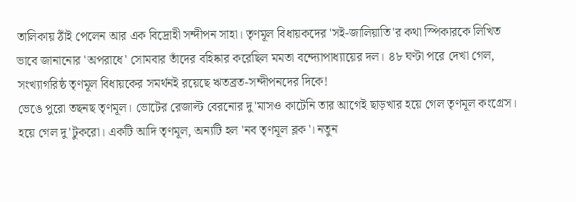তালিকায় ঠাঁই পেলেন আর এক বিদ্রোহী সন্দীপন সাহা। তৃণমূল বিধায়কদের 'সই-জালিয়াতি'র কথা স্পিকারকে লিখিত ভাবে জানানোর 'অপরাধে' সোমবার তাঁদের বহিষ্কার করেছিল মমতা বন্দ্যোপাধ্যায়ের দল। ৪৮ ঘণ্টা পরে দেখা গেল, সংখ্যাগরিষ্ঠ তৃণমূল বিধায়কের সমর্থনই রয়েছে ঋতব্রত-সন্দীপনদের দিকে!
ভেঙে পুরো তছনছ তৃণমূল। ভোটের রেজাল্ট বেরনোর দু'মাসও কাটেনি তার আগেই ছাড়খার হয়ে গেল তৃণমূল কংগ্রেস। হয়ে গেল দু'টুকরো। একটি আদি তৃণমূল, অন্যটি হল 'নব তৃণমূল ব্লক'। নতুন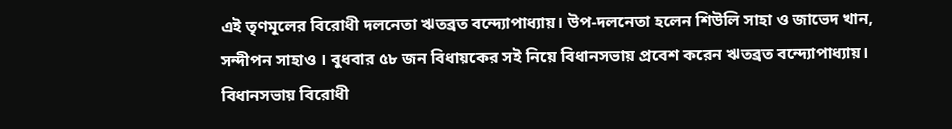এই তৃণমূলের বিরোধী দলনেতা ঋতব্রত বন্দ্যোপাধ্যায়। উপ-দলনেতা হলেন শিউলি সাহা ও জাভেদ খান, সন্দীপন সাহাও । বুধবার ৫৮ জন বিধায়কের সই নিয়ে বিধানসভায় প্রবেশ করেন ঋতব্রত বন্দ্যোপাধ্যায়।
বিধানসভায় বিরোধী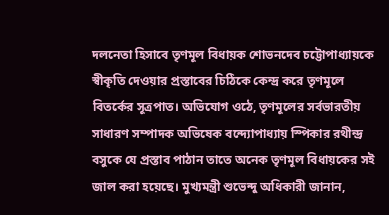দলনেতা হিসাবে তৃণমূল বিধায়ক শোভনদেব চট্টোপাধ্যায়কে স্বীকৃতি দেওয়ার প্রস্তাবের চিঠিকে কেন্দ্র করে তৃণমূলে বিতর্কের সূত্রপাত। অভিযোগ ওঠে, তৃণমূলের সর্বভারতীয় সাধারণ সম্পাদক অভিষেক বন্দ্যোপাধ্যায় স্পিকার রথীন্দ্র বসুকে যে প্রস্তাব পাঠান তাতে অনেক তৃণমূল বিধায়কের সই জাল করা হয়েছে। মুখ্যমন্ত্রী শুভেন্দু অধিকারী জানান,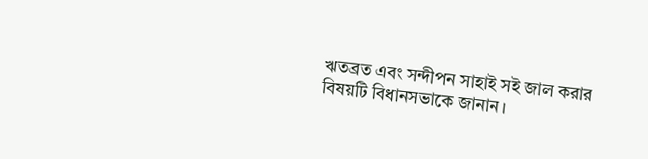ঋতব্রত এবং সন্দীপন সাহাই সই জাল করার বিষয়টি বিধানসভাকে জানান।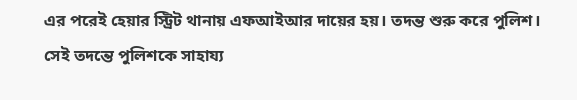এর পরেই হেয়ার স্ট্রিট থানায় এফআইআর দায়ের হয়। তদন্ত শুরু করে পুলিশ। সেই তদন্তে পুলিশকে সাহায্য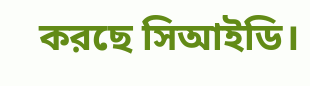করছে সিআইডি।